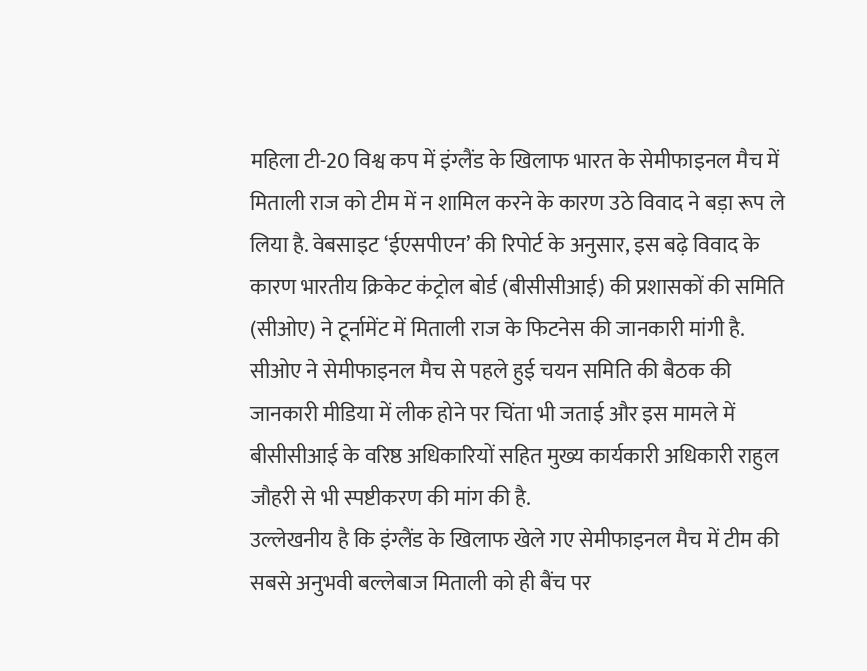महिला टी-20 विश्व कप में इंग्लैंड के खिलाफ भारत के सेमीफाइनल मैच में मिताली राज को टीम में न शामिल करने के कारण उठे विवाद ने बड़ा रूप ले लिया है. वेबसाइट ‘ईएसपीएन’ की रिपोर्ट के अनुसार, इस बढ़े विवाद के कारण भारतीय क्रिकेट कंट्रोल बोर्ड (बीसीसीआई) की प्रशासकों की समिति (सीओए) ने टूर्नामेंट में मिताली राज के फिटनेस की जानकारी मांगी है.
सीओए ने सेमीफाइनल मैच से पहले हुई चयन समिति की बैठक की जानकारी मीडिया में लीक होने पर चिंता भी जताई और इस मामले में बीसीसीआई के वरिष्ठ अधिकारियों सहित मुख्य कार्यकारी अधिकारी राहुल जौहरी से भी स्पष्टीकरण की मांग की है.
उल्लेखनीय है कि इंग्लैंड के खिलाफ खेले गए सेमीफाइनल मैच में टीम की सबसे अनुभवी बल्लेबाज मिताली को ही बैंच पर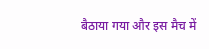बैठाया गया और इस मैच में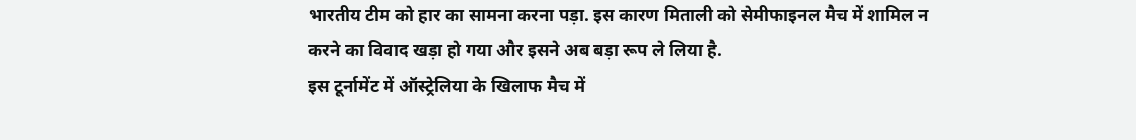भारतीय टीम को हार का सामना करना पड़ा. इस कारण मिताली को सेमीफाइनल मैच में शामिल न करने का विवाद खड़ा हो गया और इसने अब बड़ा रूप ले लिया है.
इस टूर्नामेंट में ऑस्ट्रेलिया के खिलाफ मैच में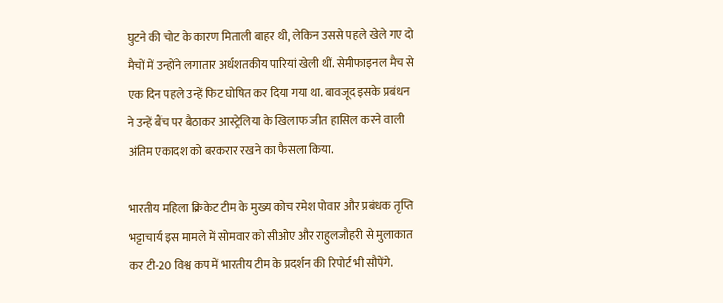घुटने की चोट के कारण मिताली बाहर थी, लेकिन उससे पहले खेले गए दो मैचों में उन्होंने लगातार अर्धशतकीय पारियां खेली थीं. सेमीफाइनल मैच से एक दिन पहले उन्हें फिट घोषित कर दिया गया था. बावजूद इसके प्रबंधन ने उन्हें बैंच पर बैठाकर आस्ट्रेलिया के खिलाफ जीत हासिल करने वाली अंतिम एकादश को बरकरार रखने का फैसला किया.

भारतीय महिला क्रिकेट टीम के मुख्य कोच रमेश पोवार और प्रबंधक तृप्ति भट्टाचार्य इस मामले में सोमवार को सीओए और राहुलजौहरी से मुलाकात कर टी-20 विश्व कप में भारतीय टीम के प्रदर्शन की रिपोर्ट भी सौपेंगे.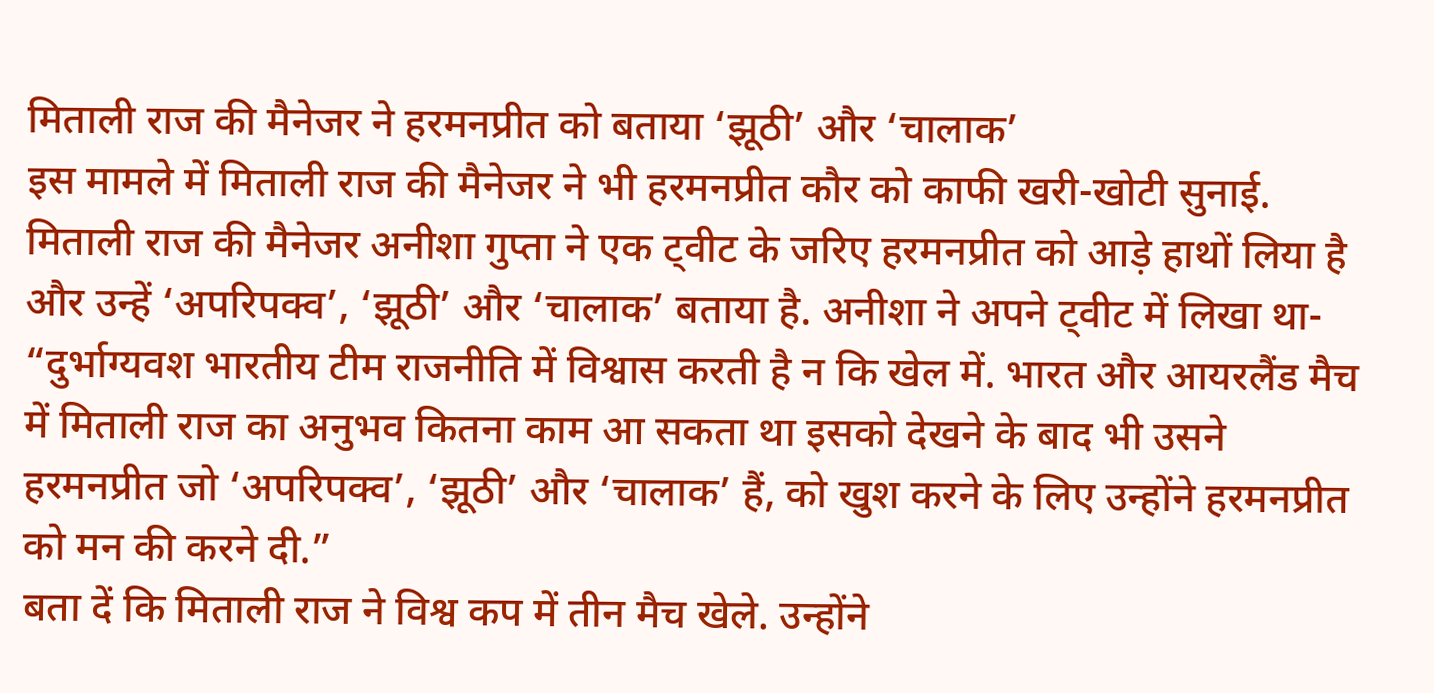मिताली राज की मैनेजर ने हरमनप्रीत को बताया ‘झूठी’ और ‘चालाक’
इस मामले में मिताली राज की मैनेजर ने भी हरमनप्रीत कौर को काफी खरी-खोटी सुनाई. मिताली राज की मैनेजर अनीशा गुप्ता ने एक ट्वीट के जरिए हरमनप्रीत को आड़े हाथों लिया है और उन्हें ‘अपरिपक्व’, ‘झूठी’ और ‘चालाक’ बताया है. अनीशा ने अपने ट्वीट में लिखा था- “दुर्भाग्यवश भारतीय टीम राजनीति में विश्वास करती है न कि खेल में. भारत और आयरलैंड मैच में मिताली राज का अनुभव कितना काम आ सकता था इसको देखने के बाद भी उसने हरमनप्रीत जो ‘अपरिपक्व’, ‘झूठी’ और ‘चालाक’ हैं, को खुश करने के लिए उन्होंने हरमनप्रीत को मन की करने दी.”
बता दें कि मिताली राज ने विश्व कप में तीन मैच खेले. उन्होंने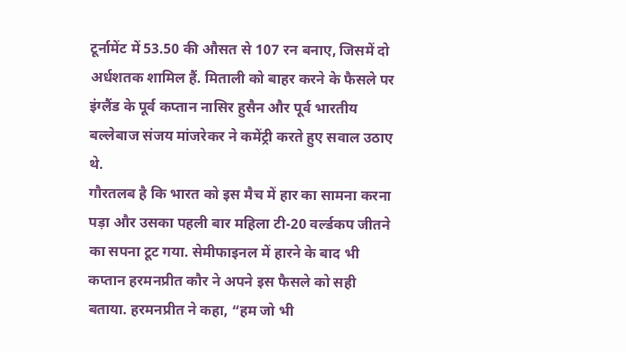टूर्नामेंट में 53.50 की औसत से 107 रन बनाए, जिसमें दो अर्धशतक शामिल हैं. मिताली को बाहर करने के फैसले पर इंग्लैंड के पूर्व कप्तान नासिर हुसैन और पूर्व भारतीय बल्लेबाज संजय मांजरेकर ने कमेंट्री करते हुए सवाल उठाए थे.
गौरतलब है कि भारत को इस मैच में हार का सामना करना पड़ा और उसका पहली बार महिला टी-20 वर्ल्डकप जीतने का सपना टूट गया. सेमीफाइनल में हारने के बाद भी कप्तान हरमनप्रीत कौर ने अपने इस फैसले को सही बताया. हरमनप्रीत ने कहा, “हम जो भी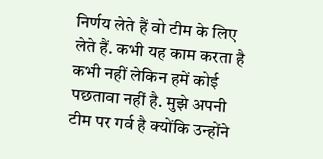निर्णय लेते हैं वो टीम के लिए लेते हैं. कभी यह काम करता है कभी नहीं लेकिन हमें कोई पछतावा नहीं है. मुझे अपनी टीम पर गर्व है क्योंकि उन्होंने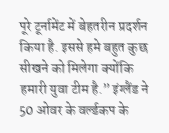पूरे टूर्नामेंट में बेहतरीन प्रदर्शन किया है. इससे हमे बहुत कुछ सीखने को मिलेगा क्योंकि हमारी युवा टीम है.” इंग्लैंड ने 50 ओवर के वर्ल्डकप के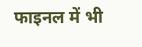फाइनल में भी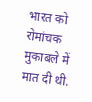भारत को रोमांचक मुकाबले में मात दी थी.